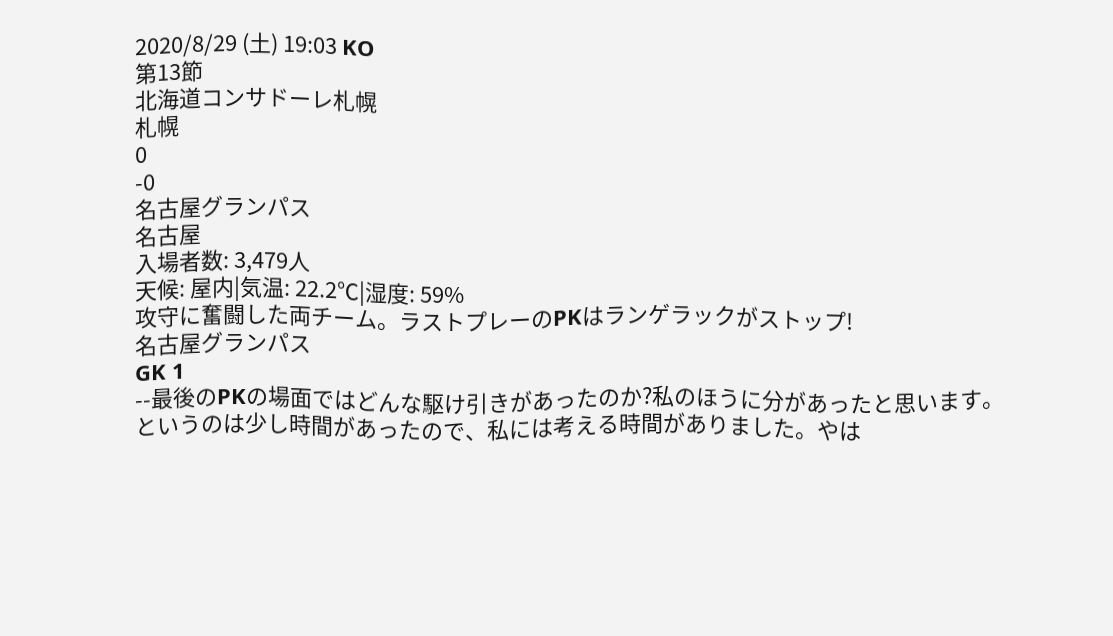2020/8/29 (土) 19:03 KO
第13節
北海道コンサドーレ札幌
札幌
0
-0
名古屋グランパス
名古屋
入場者数: 3,479人
天候: 屋内|気温: 22.2℃|湿度: 59%
攻守に奮闘した両チーム。ラストプレーのPKはランゲラックがストップ!
名古屋グランパス
GK 1
--最後のPKの場面ではどんな駆け引きがあったのか?私のほうに分があったと思います。というのは少し時間があったので、私には考える時間がありました。やは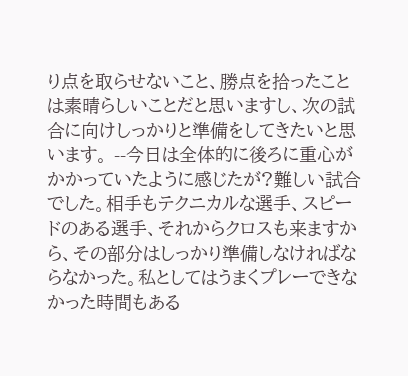り点を取らせないこと、勝点を拾ったことは素晴らしいことだと思いますし、次の試合に向けしっかりと準備をしてきたいと思います。 --今日は全体的に後ろに重心がかかっていたように感じたが?難しい試合でした。相手もテクニカルな選手、スピードのある選手、それからクロスも来ますから、その部分はしっかり準備しなければならなかった。私としてはうまくプレーできなかった時間もある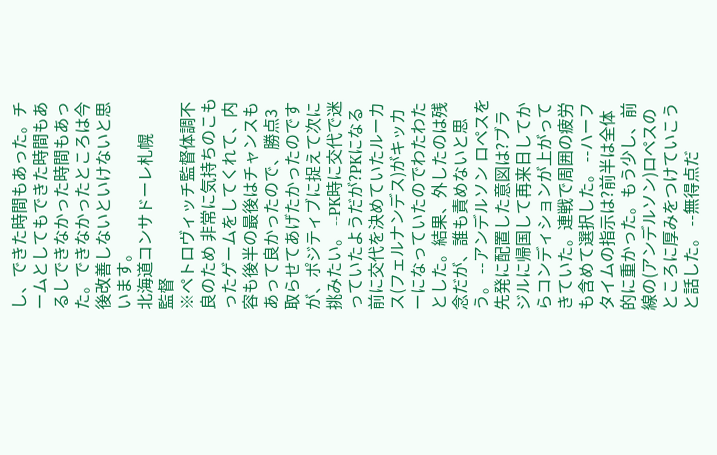し、できた時間もあった。チームとしてもできた時間もあるしできなかった時間もあった。できなかったところは今後改善しないといけないと思います。
北海道コンサドーレ札幌
監督
※ペトロヴィッチ監督体調不良のため 非常に気持ちのこもったゲームをしてくれて、内容も後半の最後はチャンスもあって良かったので、勝点3取らせてあげたかったのですが、ポジティブに捉えて次に挑みたい。 --PK時に交代で迷っていたようだが?PKになる前に交代を決めていたルーカス(フェルナンデス)がキッカーになっていたのでわたわたとした。結果、外したのは残念だが、誰も責めないと思う。 --アンデルソン ロペスを先発に配置した意図は?ブラジルに帰国して再来日してからコンディションが上がってきていた。連戦で周囲の疲労も含めて選択した。 --ハーフタイムの指示は?前半は全体的に重かった。もう少し、前線の(アンデルソン)ロペスのところに厚みをつけていこうと話した。 --無得点だ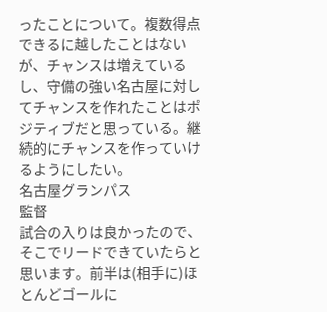ったことについて。複数得点できるに越したことはないが、チャンスは増えているし、守備の強い名古屋に対してチャンスを作れたことはポジティブだと思っている。継続的にチャンスを作っていけるようにしたい。
名古屋グランパス
監督
試合の入りは良かったので、そこでリードできていたらと思います。前半は(相手に)ほとんどゴールに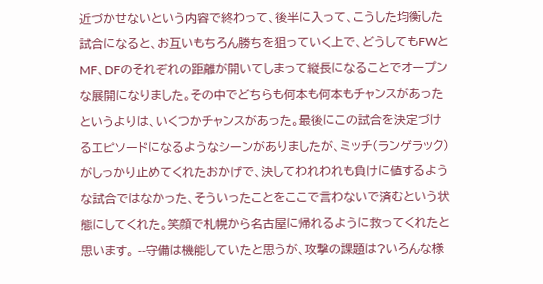近づかせないという内容で終わって、後半に入って、こうした均衡した試合になると、お互いもちろん勝ちを狙っていく上で、どうしてもFWとMF、DFのそれぞれの距離が開いてしまって縦長になることでオープンな展開になりました。その中でどちらも何本も何本もチャンスがあったというよりは、いくつかチャンスがあった。最後にこの試合を決定づけるエピソードになるようなシーンがありましたが、ミッチ(ランゲラック)がしっかり止めてくれたおかげで、決してわれわれも負けに値するような試合ではなかった、そういったことをここで言わないで済むという状態にしてくれた。笑顔で札幌から名古屋に帰れるように救ってくれたと思います。 --守備は機能していたと思うが、攻撃の課題は?いろんな様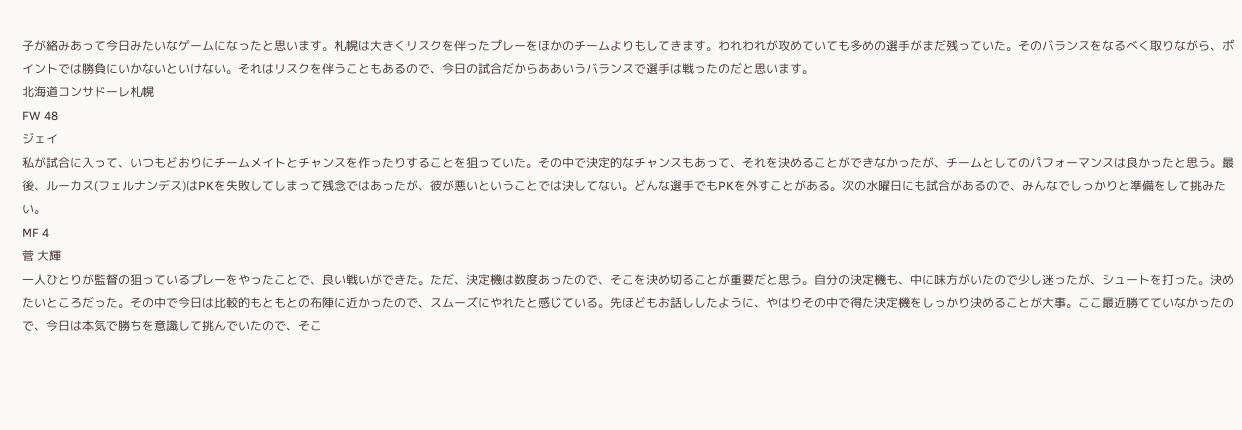子が絡みあって今日みたいなゲームになったと思います。札幌は大きくリスクを伴ったプレーをほかのチームよりもしてきます。われわれが攻めていても多めの選手がまだ残っていた。そのバランスをなるべく取りながら、ポイントでは勝負にいかないといけない。それはリスクを伴うこともあるので、今日の試合だからああいうバランスで選手は戦ったのだと思います。
北海道コンサドーレ札幌
FW 48
ジェイ
私が試合に入って、いつもどおりにチームメイトとチャンスを作ったりすることを狙っていた。その中で決定的なチャンスもあって、それを決めることができなかったが、チームとしてのパフォーマンスは良かったと思う。最後、ルーカス(フェルナンデス)はPKを失敗してしまって残念ではあったが、彼が悪いということでは決してない。どんな選手でもPKを外すことがある。次の水曜日にも試合があるので、みんなでしっかりと準備をして挑みたい。
MF 4
菅 大輝
一人ひとりが監督の狙っているプレーをやったことで、良い戦いができた。ただ、決定機は数度あったので、そこを決め切ることが重要だと思う。自分の決定機も、中に味方がいたので少し迷ったが、シュートを打った。決めたいところだった。その中で今日は比較的もともとの布陣に近かったので、スムーズにやれたと感じている。先ほどもお話ししたように、やはりその中で得た決定機をしっかり決めることが大事。ここ最近勝てていなかったので、今日は本気で勝ちを意識して挑んでいたので、そこ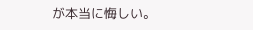が本当に悔しい。